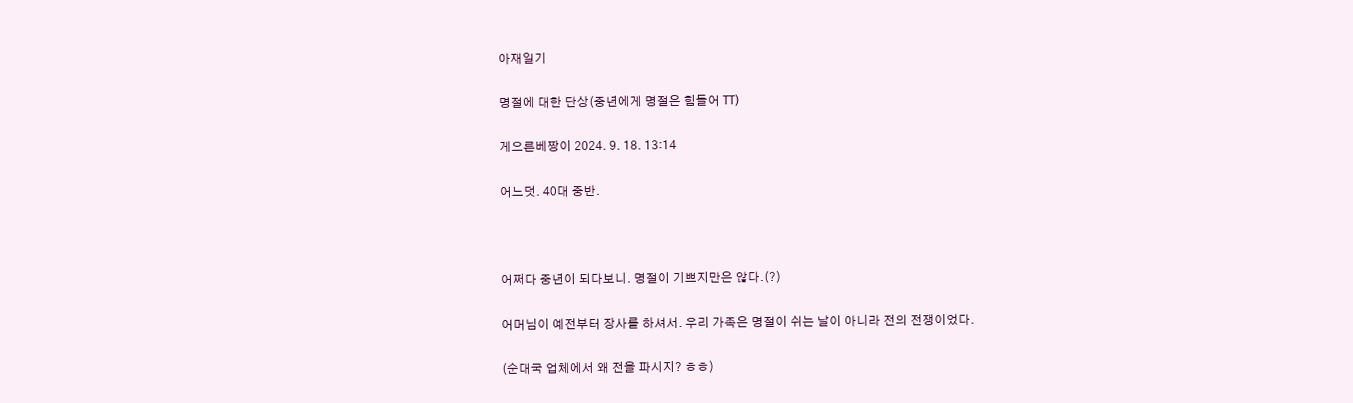아재일기

명절에 대한 단상(중년에게 명절은 힘들어 TT)

게으른베짱이 2024. 9. 18. 13:14

어느덧. 40대 중반.



어쩌다 중년이 되다보니. 명절이 기쁘지만은 않다.(?)

어머님이 예전부터 장사를 하셔서. 우리 가족은 명절이 쉬는 날이 아니라 전의 전쟁이었다.

(순대국 업체에서 왜 전을 파시지? ㅎㅎ)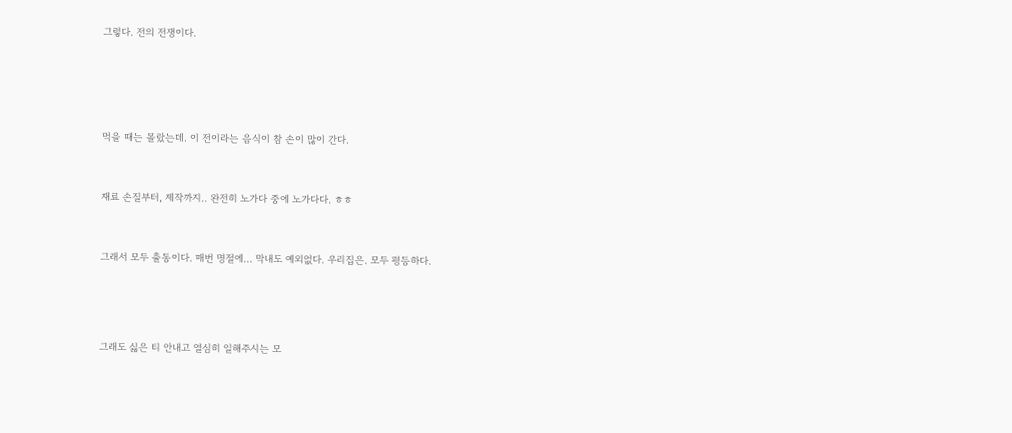그렇다. 전의 전쟁이다.






먹을 때는 몰랐는데. 이 전이라는 음식이 참 손이 많이 간다.



재료 손질부터, 제작까지.. 완전히 노가다 중에 노가다다. ㅎㅎ



그래서 모두 출동이다. 매번 명절에... 막내도 예외없다. 우리집은. 모두 평등하다.





그래도 싫은 티 안내고 열심히 일해주시는 모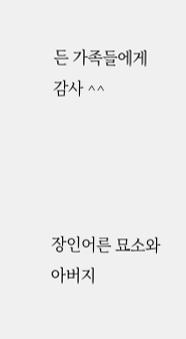든 가족들에게 감사 ^^




장인어른 묘소와 아버지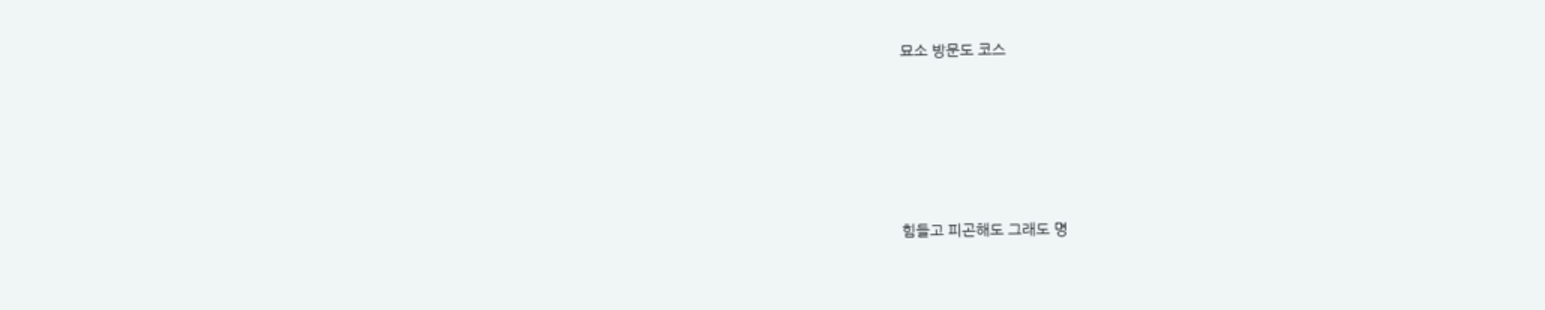묘소 방문도 코스








힘들고 피곤해도 그래도 명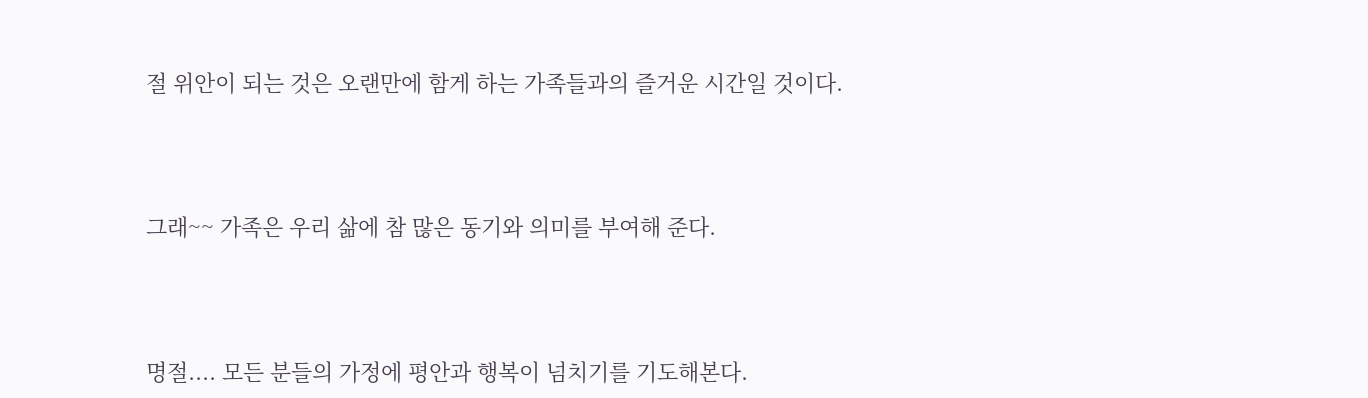절 위안이 되는 것은 오랜만에 함게 하는 가족들과의 즐거운 시간일 것이다.



그래~~ 가족은 우리 삶에 참 많은 동기와 의미를 부여해 준다.



명절.... 모든 분들의 가정에 평안과 행복이 넘치기를 기도해본다.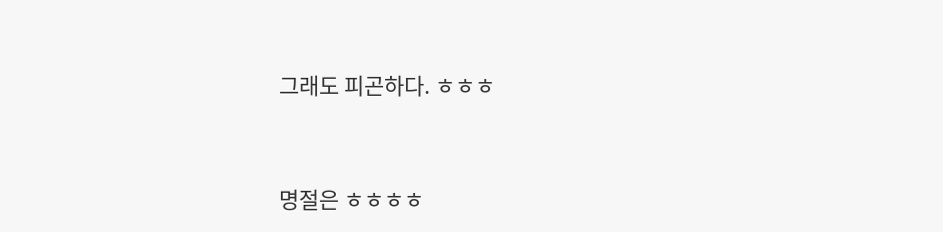그래도 피곤하다. ㅎㅎㅎ



명절은 ㅎㅎㅎㅎ